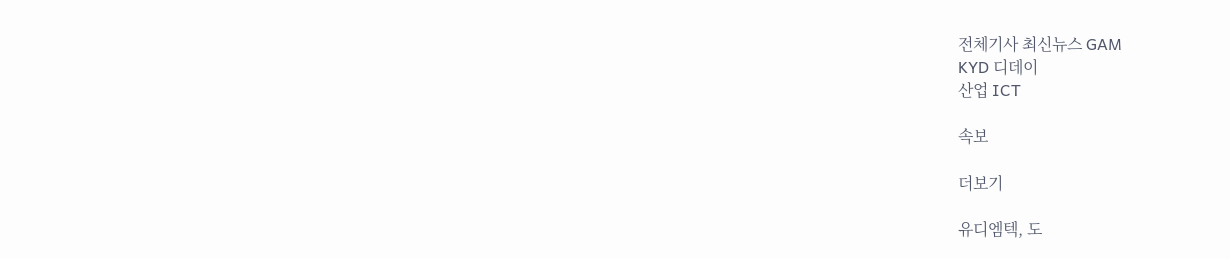전체기사 최신뉴스 GAM
KYD 디데이
산업 ICT

속보

더보기

유디엠텍, 도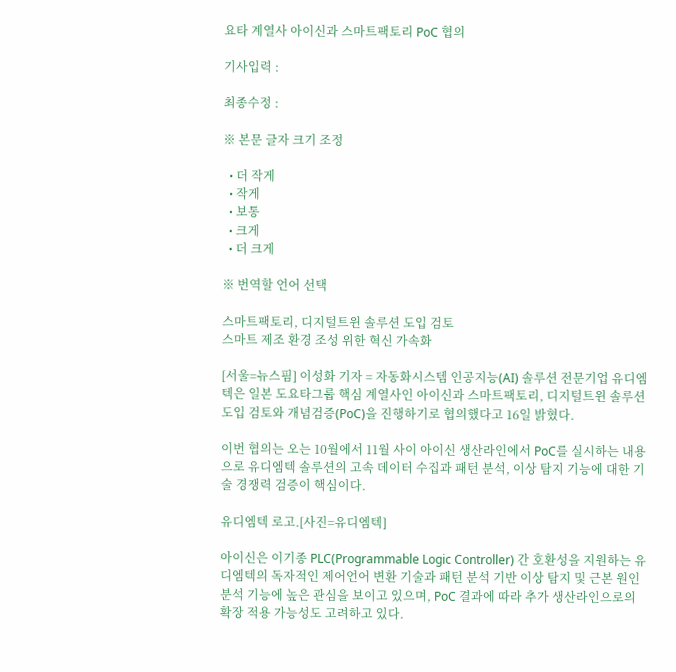요타 계열사 아이신과 스마트팩토리 PoC 협의

기사입력 :

최종수정 :

※ 본문 글자 크기 조정

  • 더 작게
  • 작게
  • 보통
  • 크게
  • 더 크게

※ 번역할 언어 선택

스마트팩토리, 디지털트윈 솔루션 도입 검토
스마트 제조 환경 조성 위한 혁신 가속화

[서울=뉴스핌] 이성화 기자 = 자동화시스템 인공지능(AI) 솔루션 전문기업 유디엠텍은 일본 도요타그룹 핵심 계열사인 아이신과 스마트팩토리, 디지털트윈 솔루션 도입 검토와 개념검증(PoC)을 진행하기로 협의했다고 16일 밝혔다.

이번 협의는 오는 10월에서 11월 사이 아이신 생산라인에서 PoC를 실시하는 내용으로 유디엠텍 솔루션의 고속 데이터 수집과 패턴 분석, 이상 탐지 기능에 대한 기술 경쟁력 검증이 핵심이다.

유디엠텍 로고.[사진=유디엠텍]

아이신은 이기종 PLC(Programmable Logic Controller) 간 호환성을 지원하는 유디엠텍의 독자적인 제어언어 변환 기술과 패턴 분석 기반 이상 탐지 및 근본 원인 분석 기능에 높은 관심을 보이고 있으며, PoC 결과에 따라 추가 생산라인으로의 확장 적용 가능성도 고려하고 있다.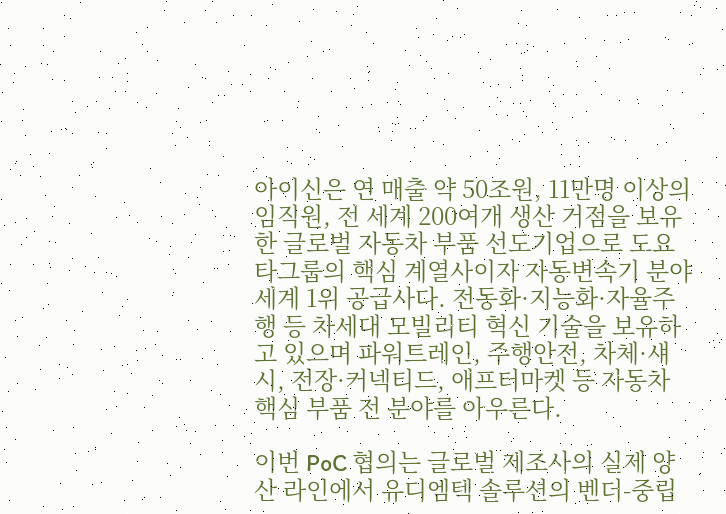아이신은 연 매출 약 50조원, 11만명 이상의 임직원, 전 세계 200여개 생산 거점을 보유한 글로벌 자동차 부품 선도기업으로 도요타그룹의 핵심 계열사이자 자동변속기 분야 세계 1위 공급사다. 전동화·지능화·자율주행 등 차세대 모빌리티 혁신 기술을 보유하고 있으며 파워트레인, 주행안전, 차체·섀시, 전장·커넥티드, 애프터마켓 등 자동차 핵심 부품 전 분야를 아우른다.

이번 PoC 협의는 글로벌 제조사의 실제 양산 라인에서 유디엠텍 솔루션의 벤더-중립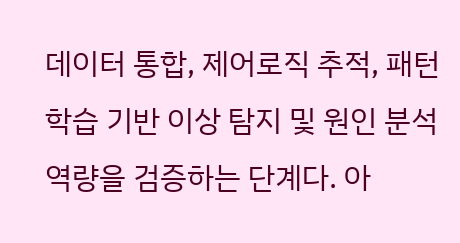데이터 통합, 제어로직 추적, 패턴 학습 기반 이상 탐지 및 원인 분석 역량을 검증하는 단계다. 아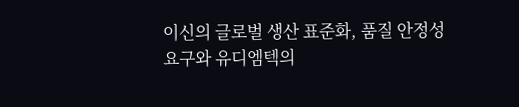이신의 글로벌 생산 표준화, 품질 안정성 요구와 유디엠텍의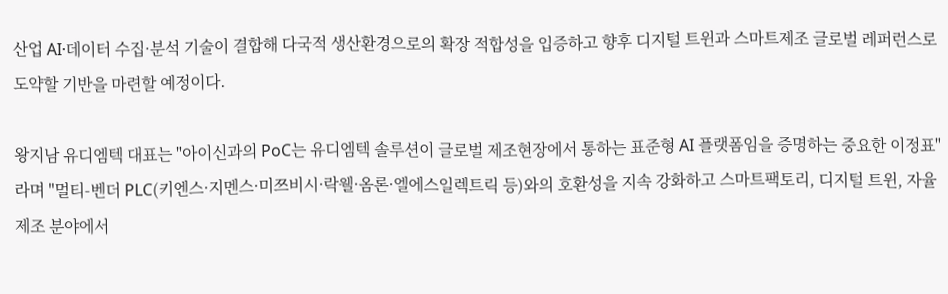산업 AI·데이터 수집·분석 기술이 결합해 다국적 생산환경으로의 확장 적합성을 입증하고 향후 디지털 트윈과 스마트제조 글로벌 레퍼런스로 도약할 기반을 마련할 예정이다.

왕지남 유디엠텍 대표는 "아이신과의 PoC는 유디엠텍 솔루션이 글로벌 제조현장에서 통하는 표준형 AI 플랫폼임을 증명하는 중요한 이정표"라며 "멀티-벤더 PLC(키엔스·지멘스·미쯔비시·락웰·옴론·엘에스일렉트릭 등)와의 호환성을 지속 강화하고 스마트팩토리, 디지털 트윈, 자율제조 분야에서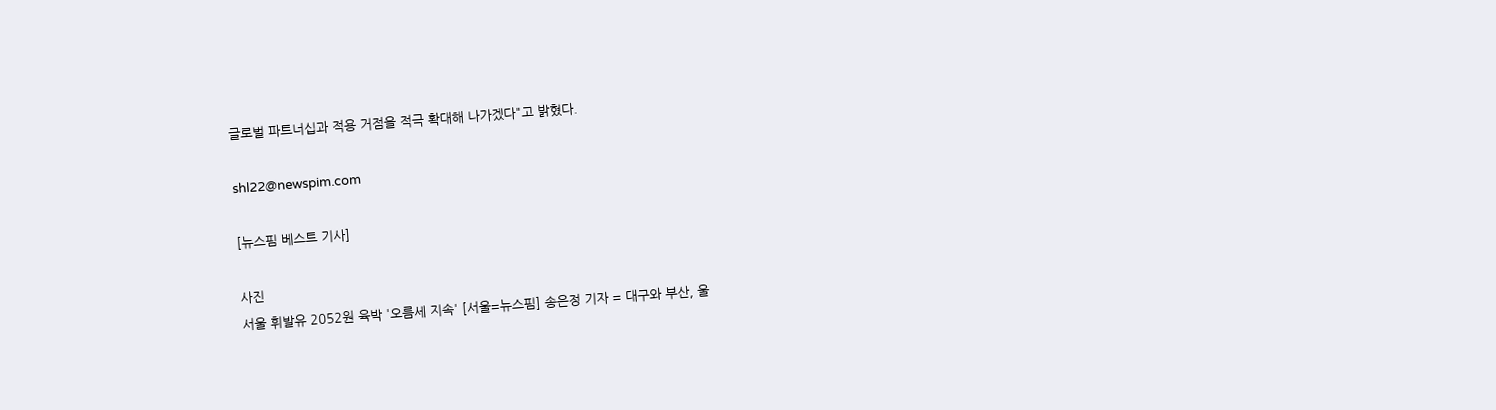글로벌 파트너십과 적용 거점을 적극 확대해 나가겠다"고 밝혔다.

shl22@newspim.com

[뉴스핌 베스트 기사]

사진
서울 휘발유 2052원 육박 '오름세 지속' [서울=뉴스핌] 송은정 기자 = 대구와 부산, 울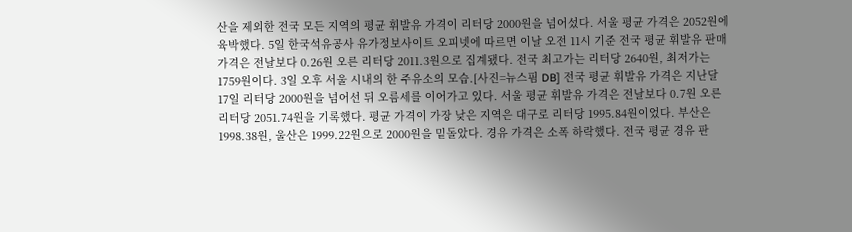산을 제외한 전국 모든 지역의 평균 휘발유 가격이 리터당 2000원을 넘어섰다. 서울 평균 가격은 2052원에 육박했다. 5일 한국석유공사 유가정보사이트 오피넷에 따르면 이날 오전 11시 기준 전국 평균 휘발유 판매 가격은 전날보다 0.26원 오른 리터당 2011.3원으로 집계됐다. 전국 최고가는 리터당 2640원, 최저가는 1759원이다. 3일 오후 서울 시내의 한 주유소의 모습.[사진=뉴스핌 DB] 전국 평균 휘발유 가격은 지난달 17일 리터당 2000원을 넘어선 뒤 오름세를 이어가고 있다. 서울 평균 휘발유 가격은 전날보다 0.7원 오른 리터당 2051.74원을 기록했다. 평균 가격이 가장 낮은 지역은 대구로 리터당 1995.84원이었다. 부산은 1998.38원, 울산은 1999.22원으로 2000원을 밑돌았다. 경유 가격은 소폭 하락했다. 전국 평균 경유 판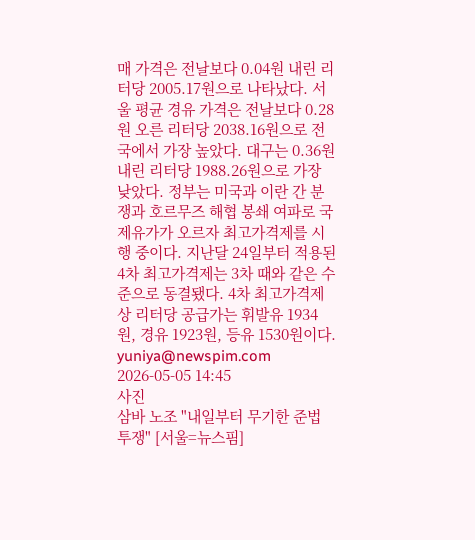매 가격은 전날보다 0.04원 내린 리터당 2005.17원으로 나타났다. 서울 평균 경유 가격은 전날보다 0.28원 오른 리터당 2038.16원으로 전국에서 가장 높았다. 대구는 0.36원 내린 리터당 1988.26원으로 가장 낮았다. 정부는 미국과 이란 간 분쟁과 호르무즈 해협 봉쇄 여파로 국제유가가 오르자 최고가격제를 시행 중이다. 지난달 24일부터 적용된 4차 최고가격제는 3차 때와 같은 수준으로 동결됐다. 4차 최고가격제상 리터당 공급가는 휘발유 1934원, 경유 1923원, 등유 1530원이다.  yuniya@newspim.com 2026-05-05 14:45
사진
삼바 노조 "내일부터 무기한 준법 투쟁" [서울=뉴스핌]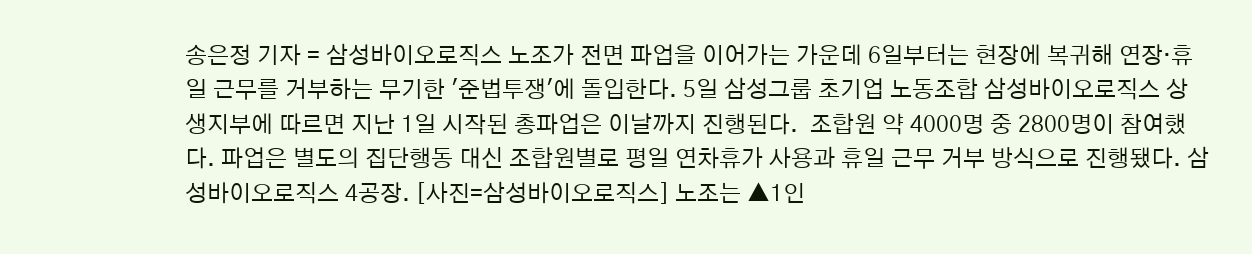송은정 기자 = 삼성바이오로직스 노조가 전면 파업을 이어가는 가운데 6일부터는 현장에 복귀해 연장·휴일 근무를 거부하는 무기한 '준법투쟁'에 돌입한다. 5일 삼성그룹 초기업 노동조합 삼성바이오로직스 상생지부에 따르면 지난 1일 시작된 총파업은 이날까지 진행된다.  조합원 약 4000명 중 2800명이 참여했다. 파업은 별도의 집단행동 대신 조합원별로 평일 연차휴가 사용과 휴일 근무 거부 방식으로 진행됐다. 삼성바이오로직스 4공장. [사진=삼성바이오로직스] 노조는 ▲1인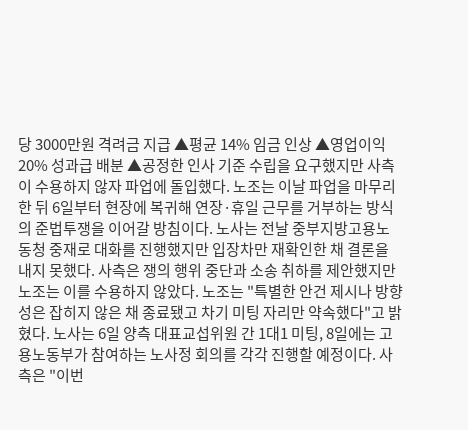당 3000만원 격려금 지급 ▲평균 14% 임금 인상 ▲영업이익 20% 성과급 배분 ▲공정한 인사 기준 수립을 요구했지만 사측이 수용하지 않자 파업에 돌입했다. 노조는 이날 파업을 마무리한 뒤 6일부터 현장에 복귀해 연장·휴일 근무를 거부하는 방식의 준법투쟁을 이어갈 방침이다. 노사는 전날 중부지방고용노동청 중재로 대화를 진행했지만 입장차만 재확인한 채 결론을 내지 못했다. 사측은 쟁의 행위 중단과 소송 취하를 제안했지만 노조는 이를 수용하지 않았다. 노조는 "특별한 안건 제시나 방향성은 잡히지 않은 채 종료됐고 차기 미팅 자리만 약속했다"고 밝혔다. 노사는 6일 양측 대표교섭위원 간 1대1 미팅, 8일에는 고용노동부가 참여하는 노사정 회의를 각각 진행할 예정이다. 사측은 "이번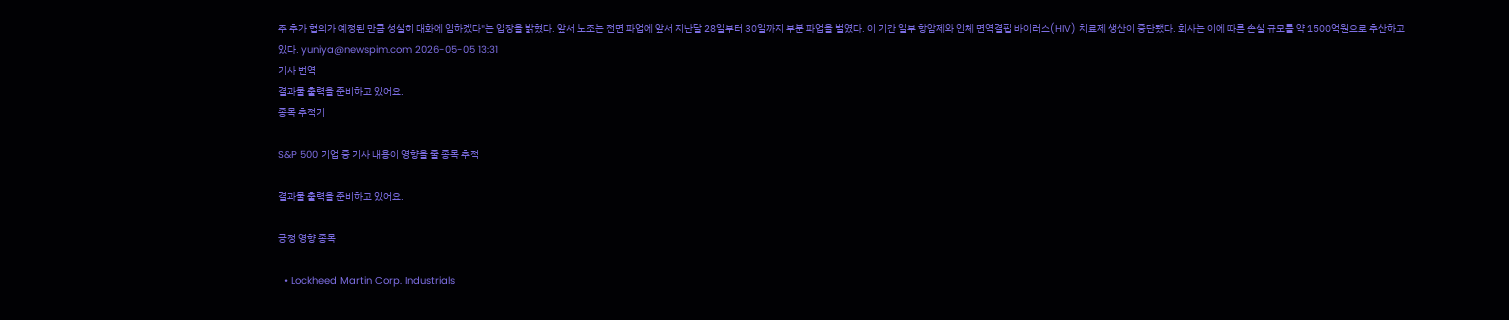주 추가 협의가 예정된 만큼 성실히 대화에 임하겠다"는 입장을 밝혔다. 앞서 노조는 전면 파업에 앞서 지난달 28일부터 30일까지 부분 파업을 벌였다. 이 기간 일부 항암제와 인체 면역결핍 바이러스(HIV) 치료제 생산이 중단됐다. 회사는 이에 따른 손실 규모를 약 1500억원으로 추산하고 있다. yuniya@newspim.com 2026-05-05 13:31
기사 번역
결과물 출력을 준비하고 있어요.
종목 추적기

S&P 500 기업 중 기사 내용이 영향을 줄 종목 추적

결과물 출력을 준비하고 있어요.

긍정 영향 종목

  • Lockheed Martin Corp. Industrials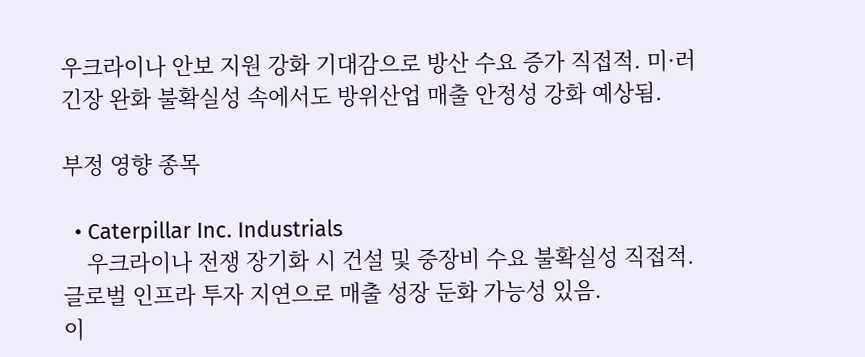우크라이나 안보 지원 강화 기대감으로 방산 수요 증가 직접적. 미·러 긴장 완화 불확실성 속에서도 방위산업 매출 안정성 강화 예상됨.

부정 영향 종목

  • Caterpillar Inc. Industrials
    우크라이나 전쟁 장기화 시 건설 및 중장비 수요 불확실성 직접적. 글로벌 인프라 투자 지연으로 매출 성장 둔화 가능성 있음.
이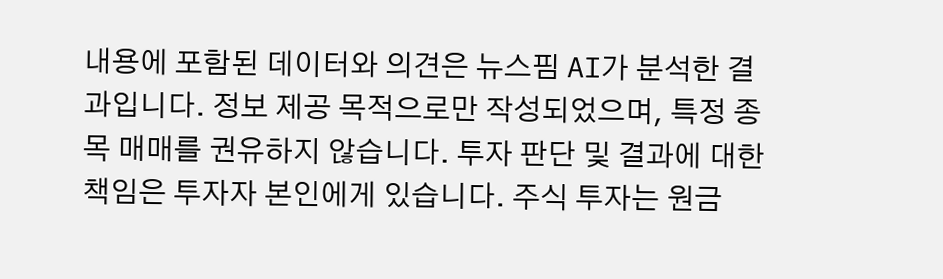내용에 포함된 데이터와 의견은 뉴스핌 AI가 분석한 결과입니다. 정보 제공 목적으로만 작성되었으며, 특정 종목 매매를 권유하지 않습니다. 투자 판단 및 결과에 대한 책임은 투자자 본인에게 있습니다. 주식 투자는 원금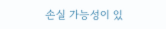손실 가능성이 있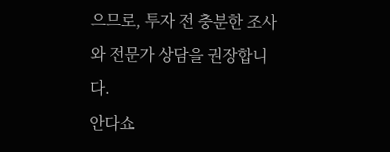으므로, 투자 전 충분한 조사와 전문가 상담을 권장합니다.
안다쇼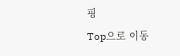핑
Top으로 이동